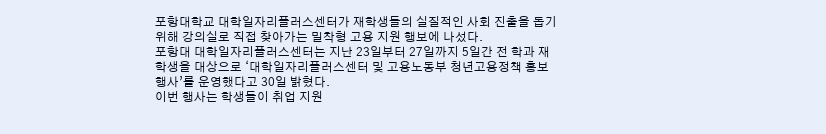포항대학교 대학일자리플러스센터가 재학생들의 실질적인 사회 진출을 돕기 위해 강의실로 직접 찾아가는 밀착형 고용 지원 행보에 나섰다.
포항대 대학일자리플러스센터는 지난 23일부터 27일까지 5일간 전 학과 재학생을 대상으로 ‘대학일자리플러스센터 및 고용노동부 청년고용정책 홍보 행사’를 운영했다고 30일 밝혔다.
이번 행사는 학생들이 취업 지원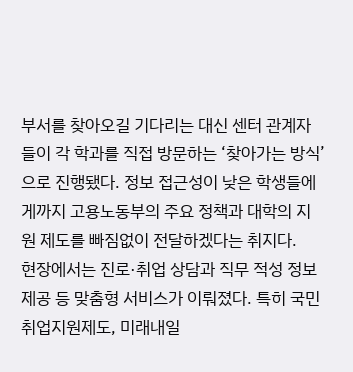부서를 찾아오길 기다리는 대신 센터 관계자들이 각 학과를 직접 방문하는 ‘찾아가는 방식’으로 진행됐다. 정보 접근성이 낮은 학생들에게까지 고용노동부의 주요 정책과 대학의 지원 제도를 빠짐없이 전달하겠다는 취지다.
현장에서는 진로·취업 상담과 직무 적성 정보 제공 등 맞춤형 서비스가 이뤄졌다. 특히 국민취업지원제도, 미래내일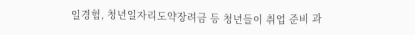일경험, 청년일자리도약장려금 등 청년들이 취업 준비 과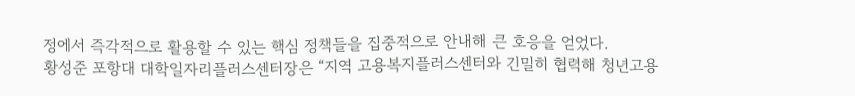정에서 즉각적으로 활용할 수 있는 핵심 정책들을 집중적으로 안내해 큰 호응을 얻었다.
황성준 포항대 대학일자리플러스센터장은 “지역 고용복지플러스센터와 긴밀히 협력해 청년고용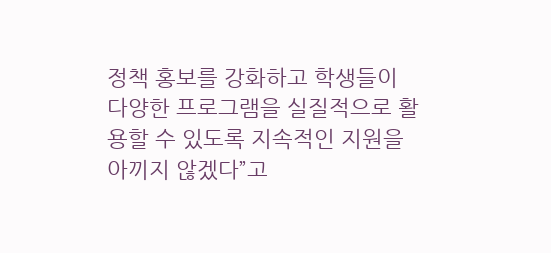정책 홍보를 강화하고 학생들이 다양한 프로그램을 실질적으로 활용할 수 있도록 지속적인 지원을 아끼지 않겠다”고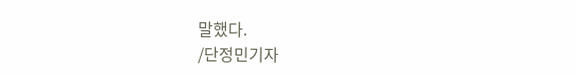말했다.
/단정민기자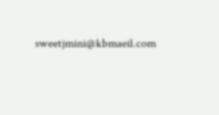sweetjmini@kbmaeil.com